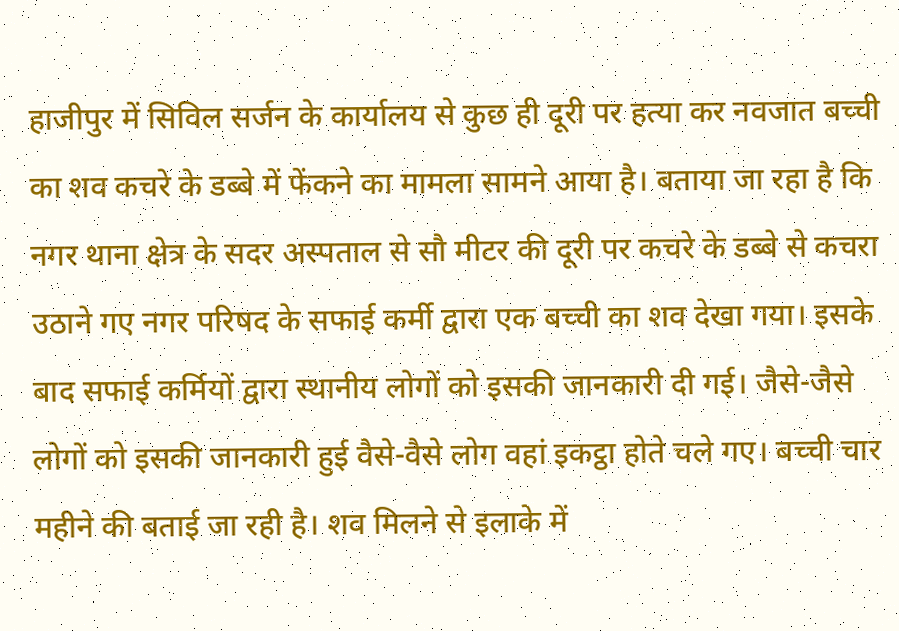हाजीपुर में सिविल सर्जन के कार्यालय से कुछ ही दूरी पर हत्या कर नवजात बच्ची का शव कचरे के डब्बे में फेंकने का मामला सामने आया है। बताया जा रहा है कि नगर थाना क्षेत्र के सदर अस्पताल से सौ मीटर की दूरी पर कचरे के डब्बे से कचरा उठाने गए नगर परिषद के सफाई कर्मी द्वारा एक बच्ची का शव देखा गया। इसके बाद सफाई कर्मियों द्वारा स्थानीय लोगों को इसकी जानकारी दी गई। जैसे-जैसे लोगों को इसकी जानकारी हुई वैसे-वैसे लोग वहां इकट्ठा होते चले गए। बच्ची चार महीने की बताई जा रही है। शव मिलने से इलाके में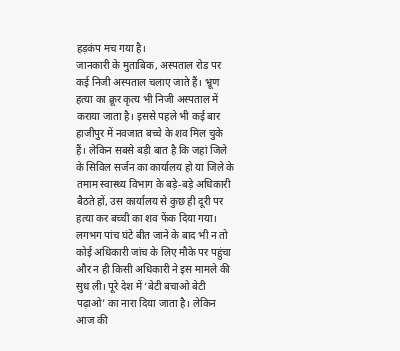हड़कंप मच गया है।
जानकारी के मुताबिक, अस्पताल रोड पर कई निजी अस्पताल चलाए जाते हैं। भ्रूण हत्या का क्रूर कृत्य भी निजी अस्पताल में कराया जाता है। इससे पहले भी कई बार हाजीपुर में नवजात बच्चे के शव मिल चुके हैं। लेकिन सबसे बड़ी बात है कि जहां जिले के सिविल सर्जन का कार्यालय हो या जिले के तमाम स्वास्थ्य विभाग के बड़े-बड़े अधिकारी बैठते हों, उस कार्यालय से कुछ ही दूरी पर हत्या कर बच्ची का शव फेंक दिया गया। लगभग पांच घंटे बीत जाने के बाद भी न तो कोई अधिकारी जांच के लिए मौके पर पहुंचा और न ही किसी अधिकारी ने इस मामले की सुध ली। पूरे देश में ‘बेटी बचाओ बेटी पढ़ाओ’ का नारा दिया जाता है। लेकिन आज की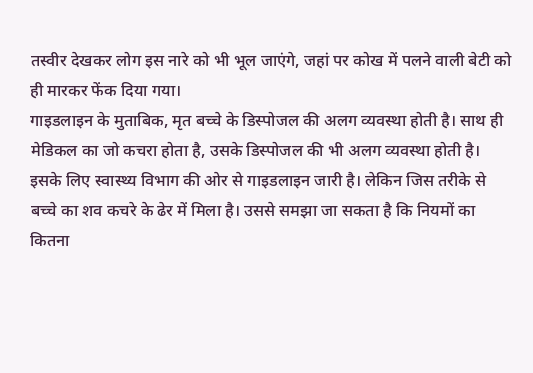तस्वीर देखकर लोग इस नारे को भी भूल जाएंगे, जहां पर कोख में पलने वाली बेटी को ही मारकर फेंक दिया गया।
गाइडलाइन के मुताबिक, मृत बच्चे के डिस्पोजल की अलग व्यवस्था होती है। साथ ही मेडिकल का जो कचरा होता है, उसके डिस्पोजल की भी अलग व्यवस्था होती है। इसके लिए स्वास्थ्य विभाग की ओर से गाइडलाइन जारी है। लेकिन जिस तरीके से बच्चे का शव कचरे के ढेर में मिला है। उससे समझा जा सकता है कि नियमों का कितना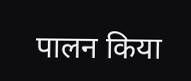पालन किया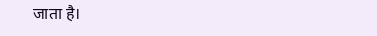जाता है।